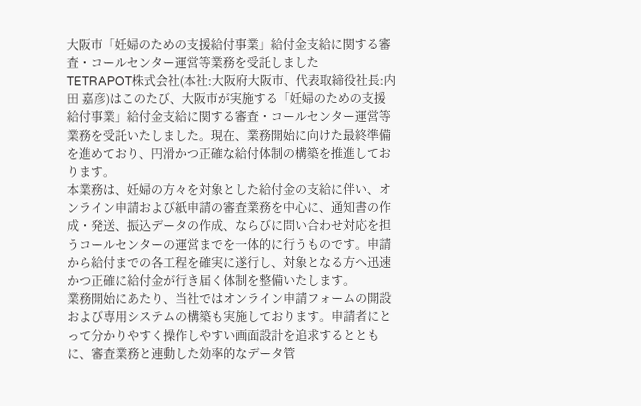大阪市「妊婦のための支援給付事業」給付金支給に関する審査・コールセンター運営等業務を受託しました
TETRAPOT株式会社(本社:大阪府大阪市、代表取締役社長:内田 嘉彦)はこのたび、大阪市が実施する「妊婦のための支援給付事業」給付金支給に関する審査・コールセンター運営等業務を受託いたしました。現在、業務開始に向けた最終準備を進めており、円滑かつ正確な給付体制の構築を推進しております。
本業務は、妊婦の方々を対象とした給付金の支給に伴い、オンライン申請および紙申請の審査業務を中心に、通知書の作成・発送、振込データの作成、ならびに問い合わせ対応を担うコールセンターの運営までを一体的に行うものです。申請から給付までの各工程を確実に遂行し、対象となる方へ迅速かつ正確に給付金が行き届く体制を整備いたします。
業務開始にあたり、当社ではオンライン申請フォームの開設および専用システムの構築も実施しております。申請者にとって分かりやすく操作しやすい画面設計を追求するとともに、審査業務と連動した効率的なデータ管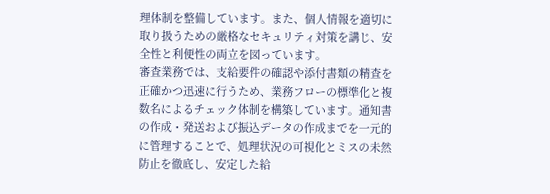理体制を整備しています。また、個人情報を適切に取り扱うための厳格なセキュリティ対策を講じ、安全性と利便性の両立を図っています。
審査業務では、支給要件の確認や添付書類の精査を正確かつ迅速に行うため、業務フローの標準化と複数名によるチェック体制を構築しています。通知書の作成・発送および振込データの作成までを一元的に管理することで、処理状況の可視化とミスの未然防止を徹底し、安定した給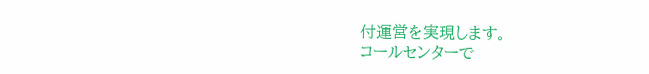付運営を実現します。
コールセンターで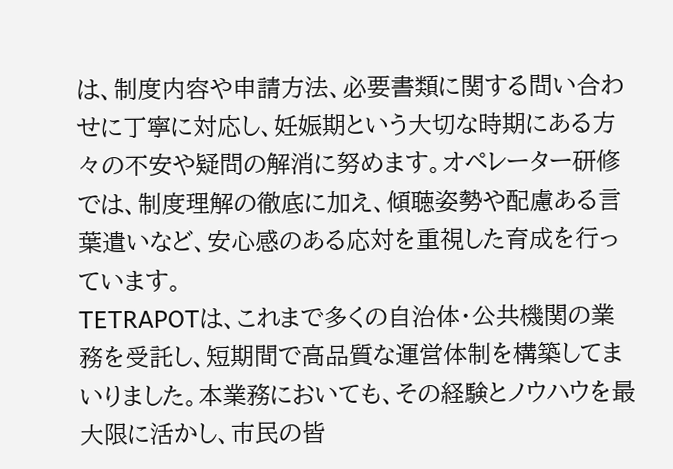は、制度内容や申請方法、必要書類に関する問い合わせに丁寧に対応し、妊娠期という大切な時期にある方々の不安や疑問の解消に努めます。オペレーター研修では、制度理解の徹底に加え、傾聴姿勢や配慮ある言葉遣いなど、安心感のある応対を重視した育成を行っています。
TETRAPOTは、これまで多くの自治体・公共機関の業務を受託し、短期間で高品質な運営体制を構築してまいりました。本業務においても、その経験とノウハウを最大限に活かし、市民の皆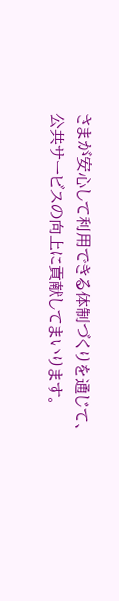さまが安心して利用できる体制づくりを通じて、公共サービスの向上に貢献してまいります。